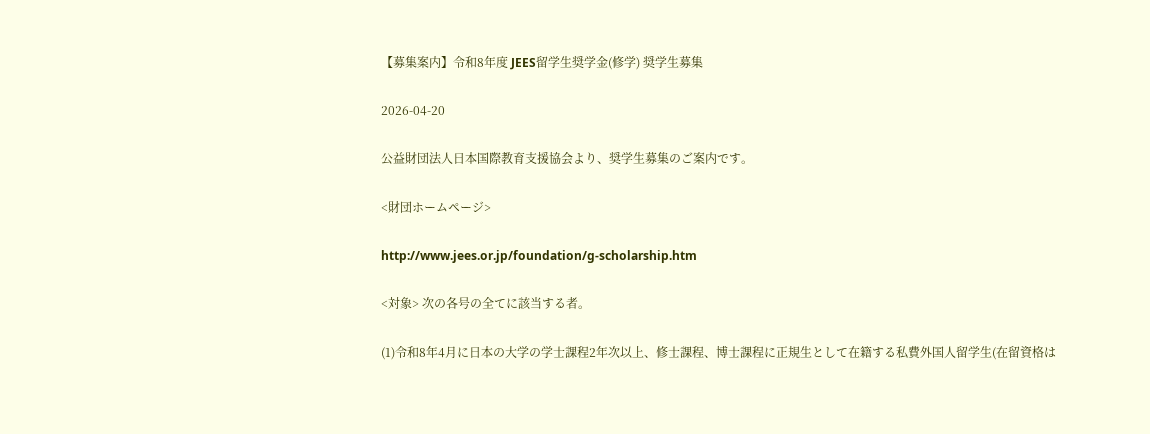【募集案内】令和8年度 JEES留学生奨学金(修学) 奨学生募集

2026-04-20

公益財団法人日本国際教育支援協会より、奨学生募集のご案内です。

<財団ホームページ>

http://www.jees.or.jp/foundation/g-scholarship.htm

<対象> 次の各号の全てに該当する者。

(1)令和8年4月に日本の大学の学士課程2年次以上、修士課程、博士課程に正規生として在籍する私費外国人留学生(在留資格は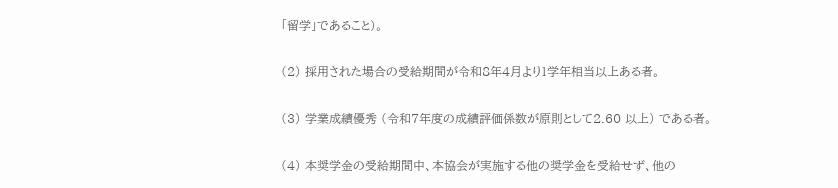「留学」であること)。

(2) 採用された場合の受給期間が令和8年4月より1学年相当以上ある者。

(3) 学業成績優秀 (令和7年度の成績評価係数が原則として2.60 以上) である者。

(4) 本奨学金の受給期間中、本協会が実施する他の奨学金を受給せず、他の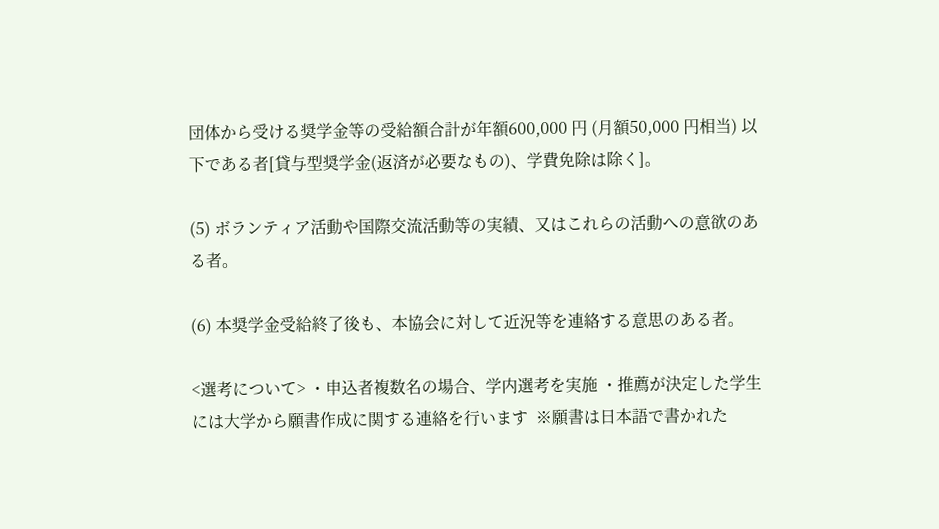団体から受ける奨学金等の受給額合計が年額600,000 円 (月額50,000 円相当) 以下である者[貸与型奨学金(返済が必要なもの)、学費免除は除く]。

(5) ボランティア活動や国際交流活動等の実績、又はこれらの活動への意欲のある者。

(6) 本奨学金受給終了後も、本協会に対して近況等を連絡する意思のある者。

<選考について> ・申込者複数名の場合、学内選考を実施 ・推薦が決定した学生には大学から願書作成に関する連絡を行います  ※願書は日本語で書かれた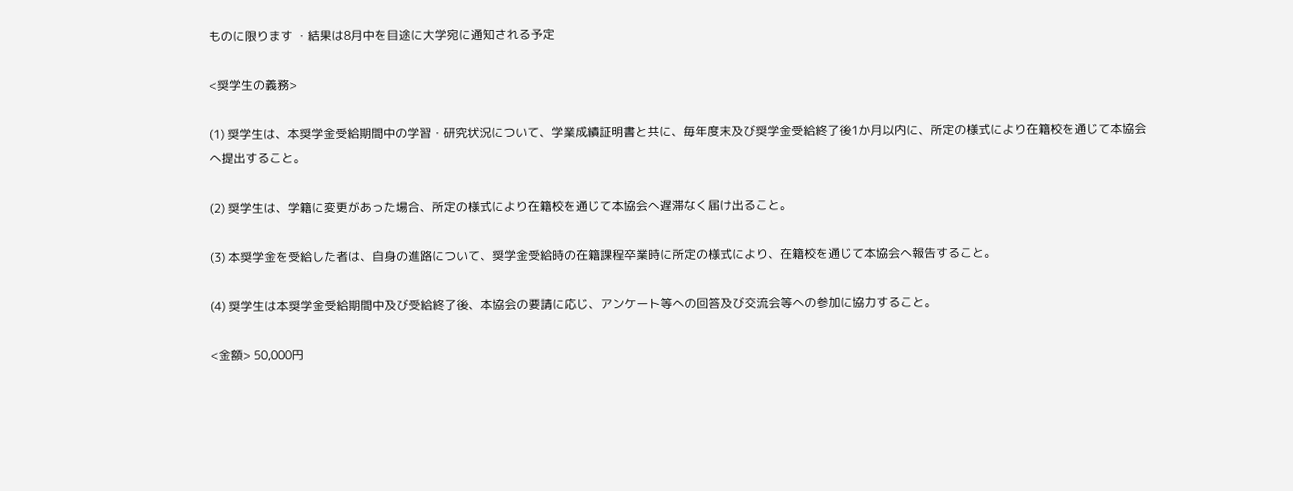ものに限ります ・結果は8月中を目途に大学宛に通知される予定

<奨学生の義務>

(1) 奨学生は、本奨学金受給期間中の学習・研究状況について、学業成績証明書と共に、毎年度末及び奨学金受給終了後1か月以内に、所定の様式により在籍校を通じて本協会へ提出すること。

(2) 奨学生は、学籍に変更があった場合、所定の様式により在籍校を通じて本協会へ遅滞なく届け出ること。

(3) 本奨学金を受給した者は、自身の進路について、奨学金受給時の在籍課程卒業時に所定の様式により、在籍校を通じて本協会へ報告すること。

(4) 奨学生は本奨学金受給期間中及び受給終了後、本協会の要請に応じ、アンケート等への回答及び交流会等への参加に協力すること。

<金額> 50,000円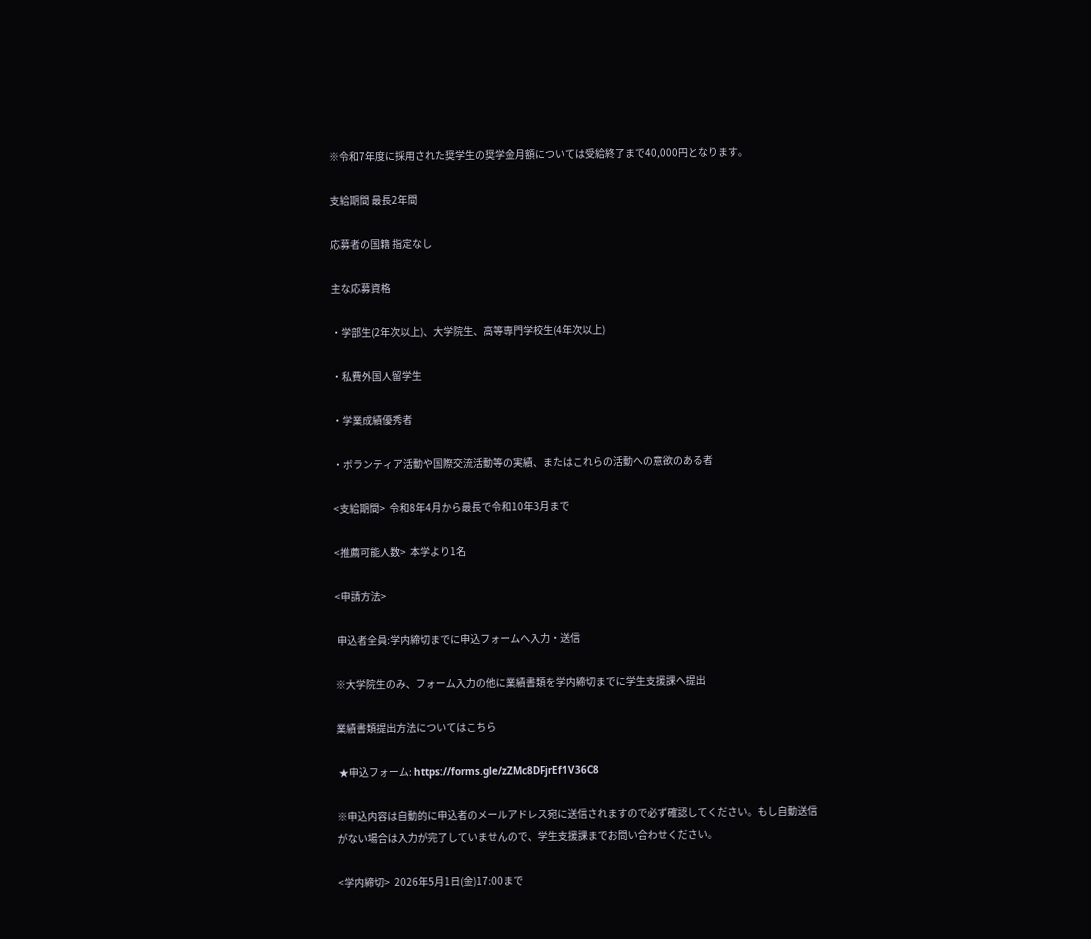※令和7年度に採用された奨学生の奨学金月額については受給終了まで40,000円となります。

支給期間 最長2年間

応募者の国籍 指定なし

主な応募資格

・学部生(2年次以上)、大学院生、高等専門学校生(4年次以上)

・私費外国人留学生

・学業成績優秀者

・ボランティア活動や国際交流活動等の実績、またはこれらの活動への意欲のある者

<支給期間>  令和8年4月から最長で令和10年3月まで

<推薦可能人数>  本学より1名

<申請方法>

 申込者全員:学内締切までに申込フォームへ入力・送信

※大学院生のみ、フォーム入力の他に業績書類を学内締切までに学生支援課へ提出

業績書類提出方法についてはこちら

 ★申込フォーム: https://forms.gle/zZMc8DFjrEf1V36C8

※申込内容は自動的に申込者のメールアドレス宛に送信されますので必ず確認してください。もし自動送信がない場合は入力が完了していませんので、学生支援課までお問い合わせください。

<学内締切>  2026年5月1日(金)17:00まで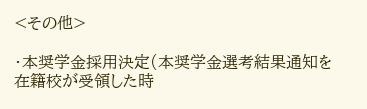<その他>

・本奨学金採用決定(本奨学金選考結果通知を在籍校が受領した時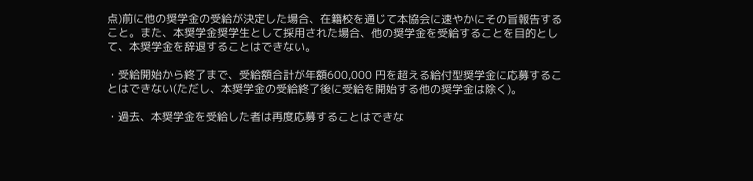点)前に他の奨学金の受給が決定した場合、在籍校を通じて本協会に速やかにその旨報告すること。また、本奨学金奨学生として採用された場合、他の奨学金を受給することを目的として、本奨学金を辞退することはできない。

・受給開始から終了まで、受給額合計が年額600,000 円を超える給付型奨学金に応募することはできない(ただし、本奨学金の受給終了後に受給を開始する他の奨学金は除く)。

・過去、本奨学金を受給した者は再度応募することはできな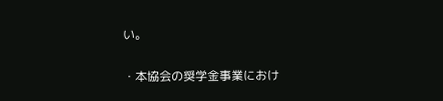い。

・本協会の奨学金事業におけ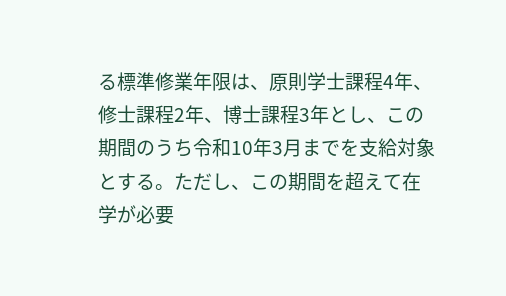る標準修業年限は、原則学士課程4年、修士課程2年、博士課程3年とし、この期間のうち令和10年3月までを支給対象とする。ただし、この期間を超えて在学が必要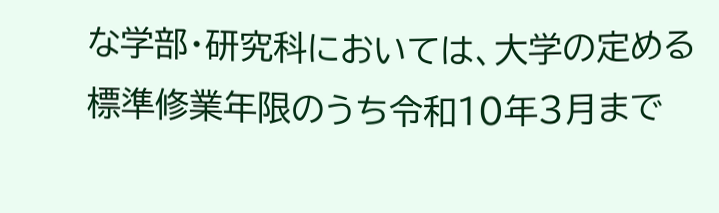な学部・研究科においては、大学の定める標準修業年限のうち令和10年3月まで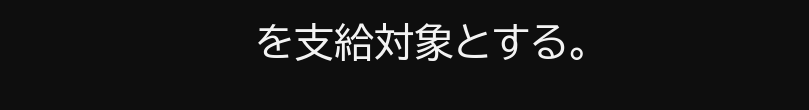を支給対象とする。